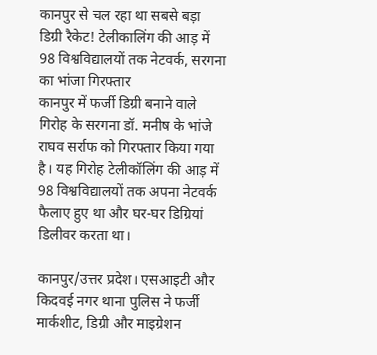कानपुर से चल रहा था सबसे बड़ा डिग्री रैकेट! टेलीकालिंग की आड़ में 98 विश्वविद्यालयों तक नेटवर्क, सरगना का भांजा गिरफ्तार
कानपुर में फर्जी डिग्री बनाने वाले गिरोह के सरगना डॉ. मनीष के भांजे राघव सर्राफ को गिरफ्तार किया गया है। यह गिरोह टेलीकॉलिंग की आड़ में 98 विश्वविद्यालयों तक अपना नेटवर्क फैलाए हुए था और घर-घर डिग्रियां डिलीवर करता था।

कानपुर/उत्तर प्रदेश। एसआइटी और किदवई नगर थाना पुलिस ने फर्जी मार्कशीट, डिग्री और माइग्रेशन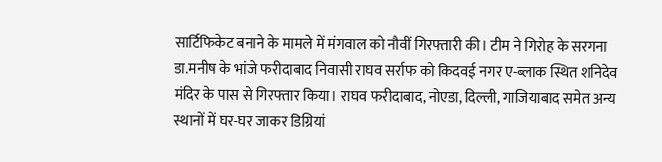सार्टिफिकेट बनाने के मामले में मंगवाल को नौवीं गिरफ्तारी की। टीम ने गिरोह के सरगना डा.मनीष के भांजे फरीदाबाद निवासी राघव सर्राफ को किदवई नगर ए-ब्लाक स्थित शनिदेव मंदिर के पास से गिरफ्तार किया। राघव फरीदाबाद, नोएडा, दिल्ली, गाजियाबाद समेत अन्य स्थानों में घर-घर जाकर डिग्रियां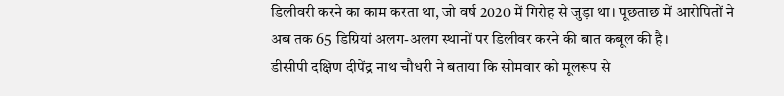डिलीवरी करने का काम करता था, जो वर्ष 2020 में गिरोह से जुड़ा था। पूछताछ में आरोपितों ने अब तक 65 डिग्रियां अलग-अलग स्थानों पर डिलीवर करने की बात कबूल की है।
डीसीपी दक्षिण दीपेंद्र नाथ चौधरी ने बताया कि सोमवार को मूलरूप से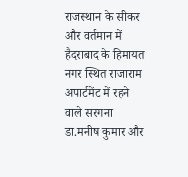राजस्थान के सीकर और वर्तमान में हैदराबाद के हिमायत नगर स्थित राजाराम अपार्टमेंट में रहने वाले सरगना डा.मनीष कुमार और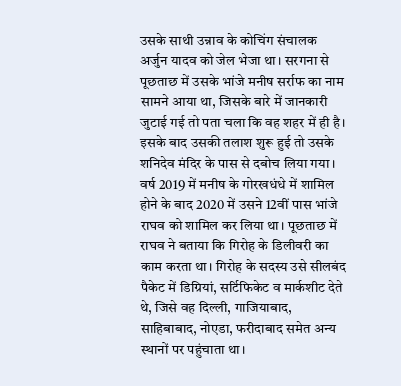उसके साथी उन्नाव के कोचिंग संचालक अर्जुन यादव को जेल भेजा था। सरगना से पूछताछ में उसके भांजे मनीष सर्राफ का नाम सामने आया था, जिसके बारे में जानकारी जुटाई गई तो पता चला कि वह शहर में ही है। इसके बाद उसकी तलाश शुरू हुई तो उसके शनिदेव मंदिर के पास से दबोच लिया गया।
वर्ष 2019 में मनीष के गोरखधंधे में शामिल होने के बाद 2020 में उसने 12वीं पास भांजे राघव को शामिल कर लिया था। पूछताछ में राघव ने बताया कि गिरोह के डिलीवरी का काम करता था। गिरोह के सदस्य उसे सीलबंद पैकेट में डिग्रियां, सर्टिफिकेट व मार्कशीट देते थे, जिसे वह दिल्ली, गाजियाबाद, साहिबाबाद, नोएडा, फरीदाबाद समेत अन्य स्थानों पर पहुंचाता था।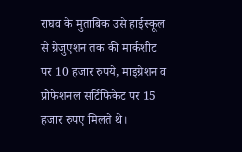राघव के मुताबिक उसे हाईस्कूल से ग्रेजुएशन तक की मार्कशीट पर 10 हजार रुपये, माइग्रेशन व प्रोफेशनल सर्टिफिकेट पर 15 हजार रुपए मिलते थे।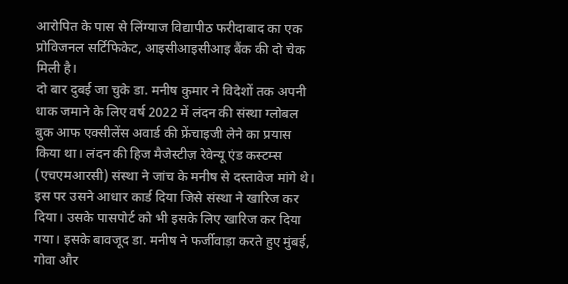आरोपित के पास से लिंग्याज विद्यापीठ फरीदाबाद का एक प्रोविजनल सर्टिफिकेट, आइसीआइसीआइ बैंक की दो चेक मिली है।
दो बार दुबई जा चुके डा. मनीष कुमार ने विदेशों तक अपनी धाक जमाने के लिए वर्ष 2022 में लंदन की संस्था ग्लोबल बुक आफ एक्सीलेंस अवार्ड की फ्रेंचाइजी लेने का प्रयास किया था। लंदन की हिज मैजेस्टीज़ रेवेन्यू एंड कस्टम्स (एचएमआरसी) संस्था ने जांच के मनीष से दस्तावेज मांगे थे। इस पर उसने आधार कार्ड दिया जिसे संस्था ने खारिज कर दिया। उसके पासपोर्ट को भी इसके लिए खारिज कर दिया गया। इसके बावजूद डा. मनीष ने फर्जीवाड़ा करते हुए मुंबई, गोवा और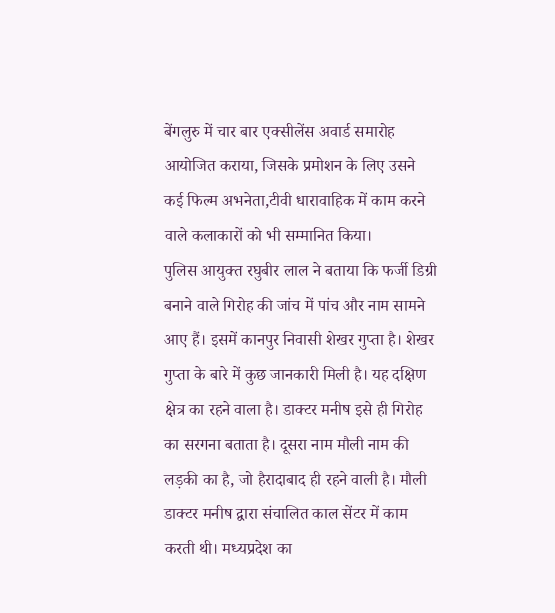बेंगलुरु में चार बार एक्सीलेंस अवार्ड समारोह आयोजित कराया, जिसके प्रमोशन के लिए उसने कई फिल्म अभनेता,टीवी धारावाहिक में काम करने वाले कलाकारों को भी सम्मानित किया।
पुलिस आयुक्त रघुबीर लाल ने बताया कि फर्जी डिग्री बनाने वाले गिरोह की जांच में पांच और नाम सामने आए हैं। इसमें कानपुर निवासी शेखर गुप्ता है। शेखर गुप्ता के बारे में कुछ जानकारी मिली है। यह दक्षिण क्षेत्र का रहने वाला है। डाक्टर मनीष इसे ही गिरोह का सरगना बताता है। दूसरा नाम मौली नाम की लड़की का है, जो हैरादाबाद ही रहने वाली है। मौली डाक्टर मनीष द्वारा संचालित काल सेंटर में काम करती थी। मध्यप्रदेश का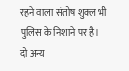रहने वाला संतोष शुक्ल भी पुलिस के निशाने पर है। दो अन्य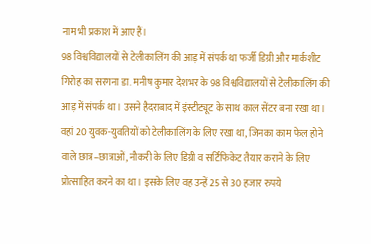नाम भी प्रकाश में आए हैं।
98 विश्वविद्यालयों से टेलीकालिंग की आड़ में संपर्क था फर्जी डिग्री और मार्कशीट गिरोह का सरगना डा. मनीष कुमार देशभर के 98 विश्वविद्यालयों से टेलीकालिंग की आड़ में संपर्क था। उसने हैदराबाद में इंस्टीट्यूट के साथ काल सेंटर बना रखा था। वहां 20 युवक-युवतियों को टेलीकालिंग के लिए रखा था, जिनका काम फेल होने वाले छात्र–छात्राओं, नौकरी के लिए डिग्री व सर्टिफिकेट तैयार कराने के लिए प्रोत्साहित करने का था। इसके लिए वह उन्हें 25 से 30 हजार रुपये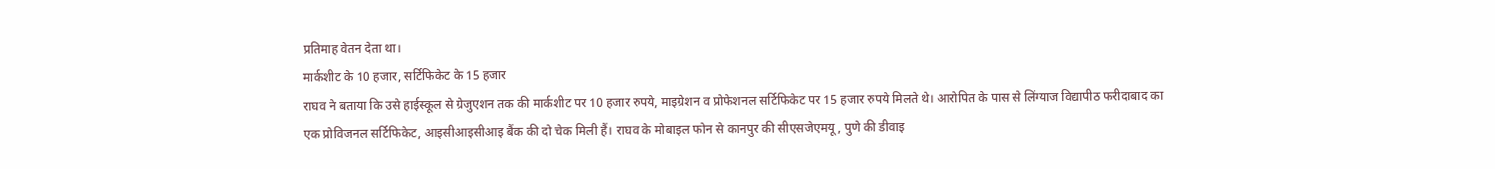प्रतिमाह वेतन देता था।
मार्कशीट के 10 हजार, सर्टिफिकेट के 15 हजार
राघव ने बताया कि उसे हाईस्कूल से ग्रेजुएशन तक की मार्कशीट पर 10 हजार रुपये, माइग्रेशन व प्रोफेशनल सर्टिफिकेट पर 15 हजार रुपये मिलते थे। आरोपित के पास से लिंग्याज विद्यापीठ फरीदाबाद का एक प्रोविजनल सर्टिफिकेट, आइसीआइसीआइ बैंक की दो चेक मिली हैं। राघव के मोबाइल फोन से कानपुर की सीएसजेएमयू, पुणे की डीवाइ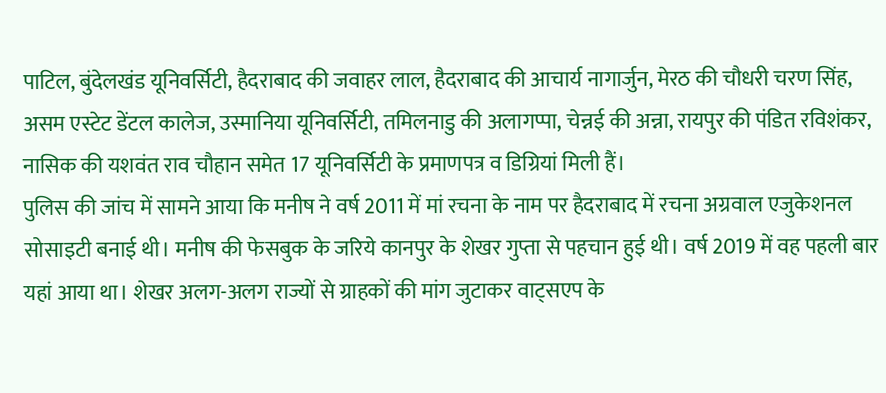पाटिल, बुंदेलखंड यूनिवर्सिटी, हैदराबाद की जवाहर लाल, हैदराबाद की आचार्य नागार्जुन, मेरठ की चौधरी चरण सिंह, असम एस्टेट डेंटल कालेज, उस्मानिया यूनिवर्सिटी, तमिलनाडु की अलागप्पा, चेन्नई की अन्ना, रायपुर की पंडित रविशंकर, नासिक की यशवंत राव चौहान समेत 17 यूनिवर्सिटी के प्रमाणपत्र व डिग्रियां मिली हैं।
पुलिस की जांच में सामने आया कि मनीष ने वर्ष 2011 में मां रचना के नाम पर हैदराबाद में रचना अग्रवाल एजुकेशनल सोसाइटी बनाई थी। मनीष की फेसबुक के जरिये कानपुर के शेखर गुप्ता से पहचान हुई थी। वर्ष 2019 में वह पहली बार यहां आया था। शेखर अलग-अलग राज्यों से ग्राहकों की मांग जुटाकर वाट्सएप के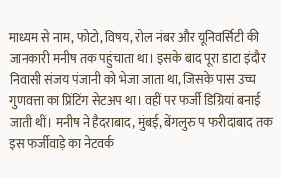माध्यम से नाम, फोटो, विषय, रोल नंबर और यूनिवर्सिटी की जानकारी मनीष तक पहुंचाता था। इसके बाद पूरा डाटा इंदौर निवासी संजय पंजानी को भेजा जाता था, जिसके पास उच्च गुणवत्ता का प्रिंटिंग सेटअप था। वहीं पर फर्जी डिग्रियां बनाई जाती थीं। मनीष ने हैदराबाद, मुंबई, बेंगलुरु प फरीदाबाद तक इस फर्जीवाड़े का नेटवर्क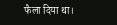फैला दिया था।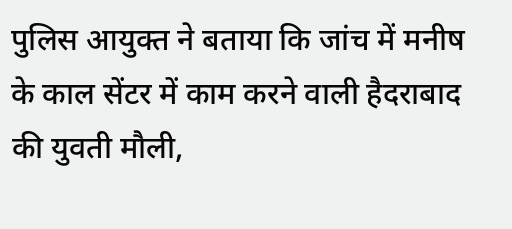पुलिस आयुक्त ने बताया कि जांच में मनीष के काल सेंटर में काम करने वाली हैदराबाद की युवती मौली,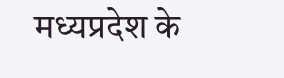मध्यप्रदेश के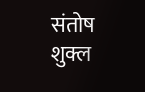संतोष शुक्ल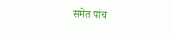समेत पांच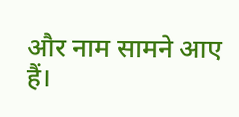और नाम सामने आए हैं।